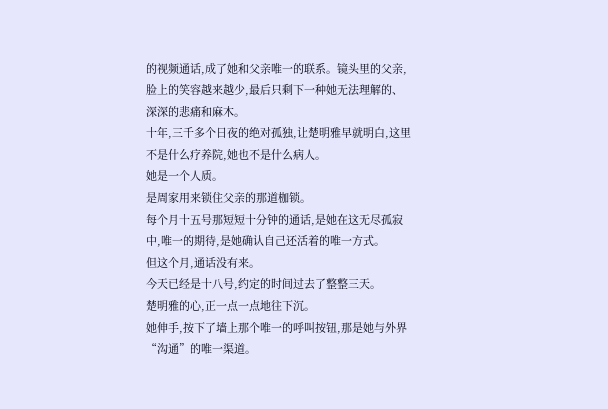的视频通话,成了她和父亲唯一的联系。镜头里的父亲,脸上的笑容越来越少,最后只剩下一种她无法理解的、深深的悲痛和麻木。
十年,三千多个日夜的绝对孤独,让楚明雅早就明白,这里不是什么疗养院,她也不是什么病人。
她是一个人质。
是周家用来锁住父亲的那道枷锁。
每个月十五号那短短十分钟的通话,是她在这无尽孤寂中,唯一的期待,是她确认自己还活着的唯一方式。
但这个月,通话没有来。
今天已经是十八号,约定的时间过去了整整三天。
楚明雅的心,正一点一点地往下沉。
她伸手,按下了墙上那个唯一的呼叫按钮,那是她与外界“沟通”的唯一渠道。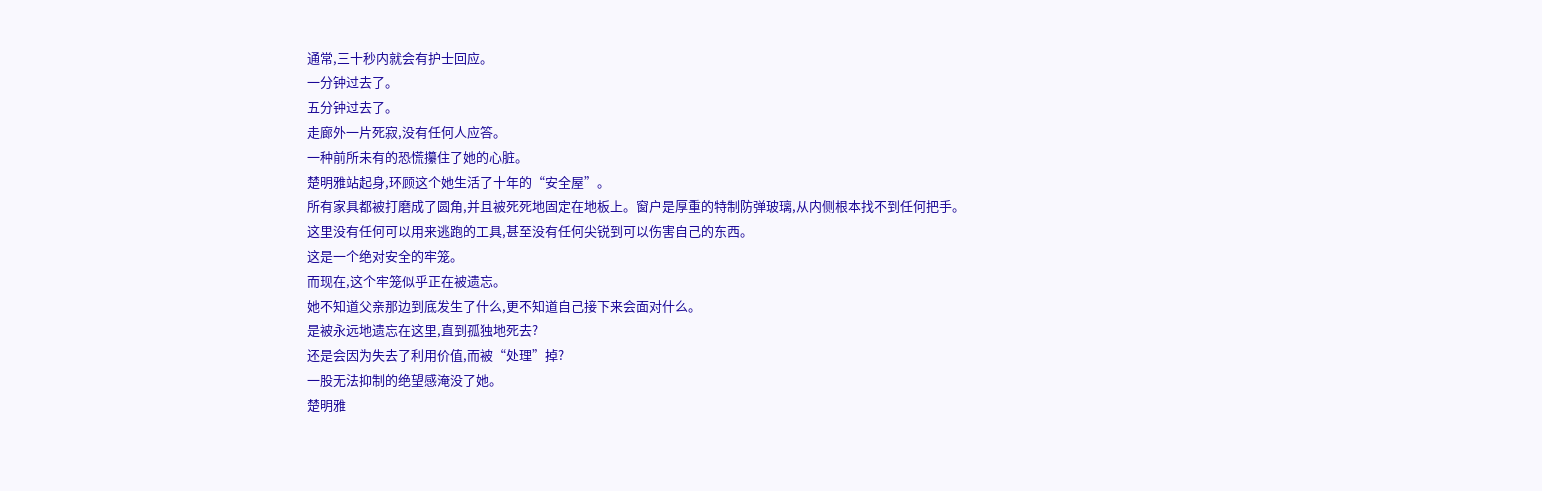通常,三十秒内就会有护士回应。
一分钟过去了。
五分钟过去了。
走廊外一片死寂,没有任何人应答。
一种前所未有的恐慌攥住了她的心脏。
楚明雅站起身,环顾这个她生活了十年的“安全屋”。
所有家具都被打磨成了圆角,并且被死死地固定在地板上。窗户是厚重的特制防弹玻璃,从内侧根本找不到任何把手。
这里没有任何可以用来逃跑的工具,甚至没有任何尖锐到可以伤害自己的东西。
这是一个绝对安全的牢笼。
而现在,这个牢笼似乎正在被遗忘。
她不知道父亲那边到底发生了什么,更不知道自己接下来会面对什么。
是被永远地遗忘在这里,直到孤独地死去?
还是会因为失去了利用价值,而被“处理”掉?
一股无法抑制的绝望感淹没了她。
楚明雅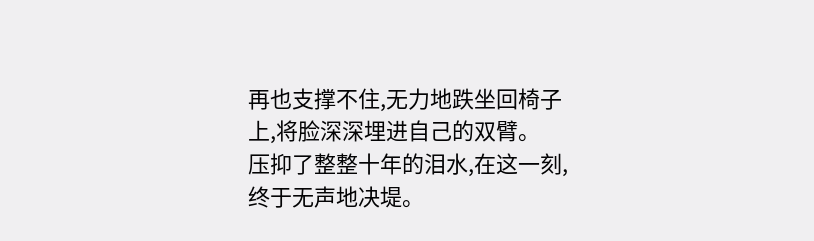再也支撑不住,无力地跌坐回椅子上,将脸深深埋进自己的双臂。
压抑了整整十年的泪水,在这一刻,终于无声地决堤。